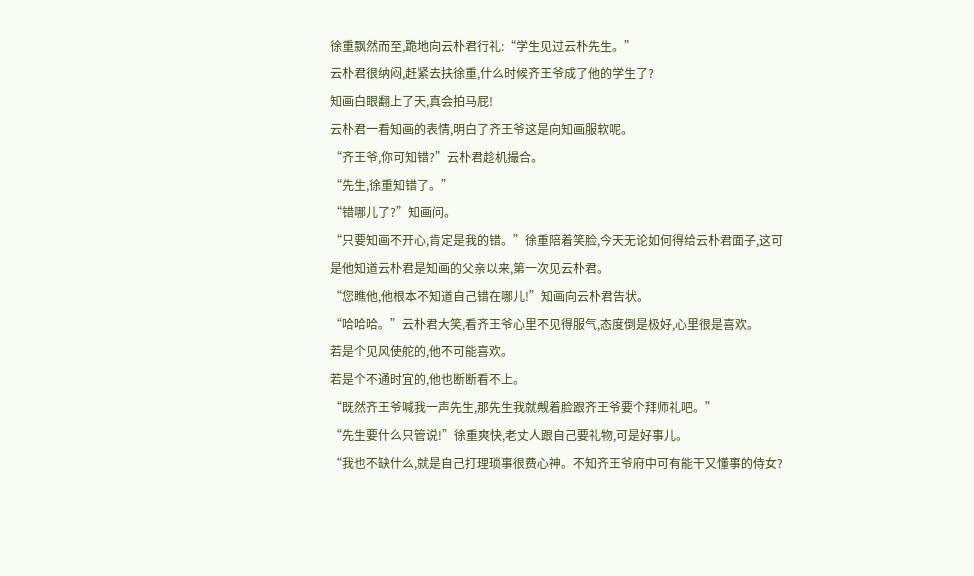徐重飘然而至,跪地向云朴君行礼:“学生见过云朴先生。”
云朴君很纳闷,赶紧去扶徐重,什么时候齐王爷成了他的学生了?
知画白眼翻上了天,真会拍马屁!
云朴君一看知画的表情,明白了齐王爷这是向知画服软呢。
“齐王爷,你可知错?”云朴君趁机撮合。
“先生,徐重知错了。”
“错哪儿了?”知画问。
“只要知画不开心,肯定是我的错。”徐重陪着笑脸,今天无论如何得给云朴君面子,这可是他知道云朴君是知画的父亲以来,第一次见云朴君。
“您瞧他,他根本不知道自己错在哪儿!”知画向云朴君告状。
“哈哈哈。”云朴君大笑,看齐王爷心里不见得服气,态度倒是极好,心里很是喜欢。
若是个见风使舵的,他不可能喜欢。
若是个不通时宜的,他也断断看不上。
“既然齐王爷喊我一声先生,那先生我就觍着脸跟齐王爷要个拜师礼吧。”
“先生要什么只管说!”徐重爽快,老丈人跟自己要礼物,可是好事儿。
“我也不缺什么,就是自己打理琐事很费心神。不知齐王爷府中可有能干又懂事的侍女?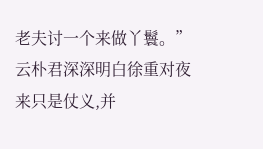老夫讨一个来做丫鬟。”云朴君深深明白徐重对夜来只是仗义,并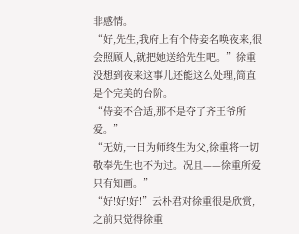非感情。
“好,先生,我府上有个侍妾名唤夜来,很会照顾人,就把她送给先生吧。”徐重没想到夜来这事儿还能这么处理,简直是个完美的台阶。
“侍妾不合适,那不是夺了齐王爷所爱。”
“无妨,一日为师终生为父,徐重将一切敬奉先生也不为过。况且——徐重所爱只有知画。”
“好!好!好!”云朴君对徐重很是欣赏,之前只觉得徐重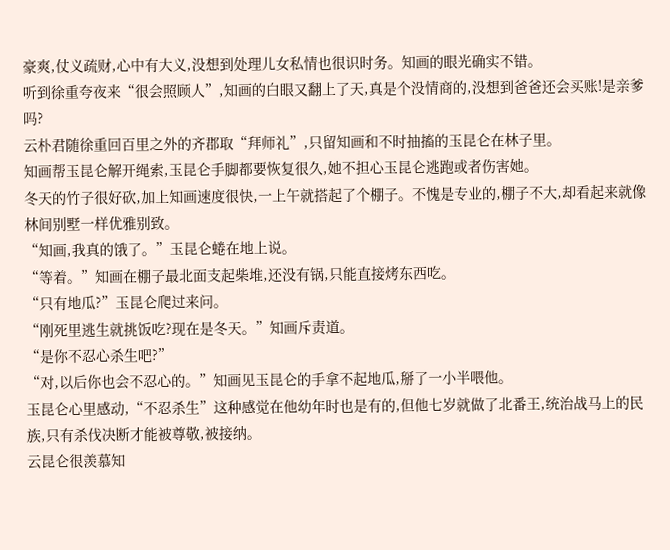豪爽,仗义疏财,心中有大义,没想到处理儿女私情也很识时务。知画的眼光确实不错。
听到徐重夸夜来“很会照顾人”,知画的白眼又翻上了天,真是个没情商的,没想到爸爸还会买账!是亲爹吗?
云朴君随徐重回百里之外的齐郡取“拜师礼”,只留知画和不时抽搐的玉昆仑在林子里。
知画帮玉昆仑解开绳索,玉昆仑手脚都要恢复很久,她不担心玉昆仑逃跑或者伤害她。
冬天的竹子很好砍,加上知画速度很快,一上午就搭起了个棚子。不愧是专业的,棚子不大,却看起来就像林间别墅一样优雅别致。
“知画,我真的饿了。”玉昆仑蜷在地上说。
“等着。”知画在棚子最北面支起柴堆,还没有锅,只能直接烤东西吃。
“只有地瓜?”玉昆仑爬过来问。
“刚死里逃生就挑饭吃?现在是冬天。”知画斥责道。
“是你不忍心杀生吧?”
“对,以后你也会不忍心的。”知画见玉昆仑的手拿不起地瓜,掰了一小半喂他。
玉昆仑心里感动,“不忍杀生”这种感觉在他幼年时也是有的,但他七岁就做了北番王,统治战马上的民族,只有杀伐决断才能被尊敬,被接纳。
云昆仑很羡慕知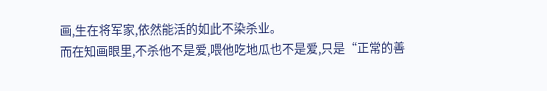画,生在将军家,依然能活的如此不染杀业。
而在知画眼里,不杀他不是爱,喂他吃地瓜也不是爱,只是“正常的善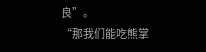良”。
“那我们能吃熊掌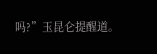吗?”玉昆仑提醒道。